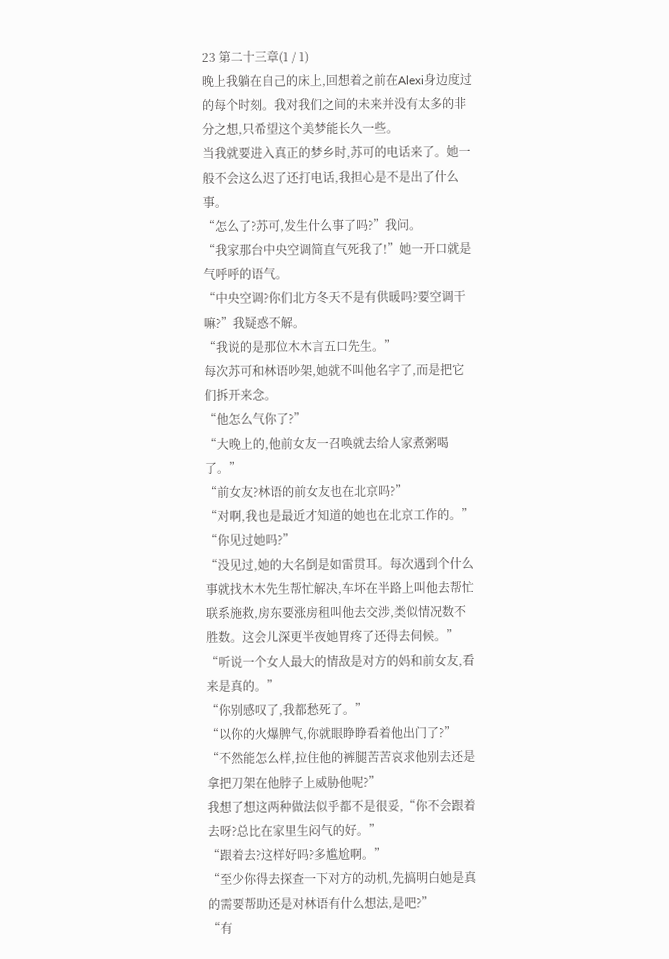23 第二十三章(1 / 1)
晚上我躺在自己的床上,回想着之前在Alexi身边度过的每个时刻。我对我们之间的未来并没有太多的非分之想,只希望这个美梦能长久一些。
当我就要进入真正的梦乡时,苏可的电话来了。她一般不会这么迟了还打电话,我担心是不是出了什么事。
“怎么了?苏可,发生什么事了吗?”我问。
“我家那台中央空调简直气死我了!”她一开口就是气呼呼的语气。
“中央空调?你们北方冬天不是有供暖吗?要空调干嘛?”我疑惑不解。
“我说的是那位木木言五口先生。”
每次苏可和林语吵架,她就不叫他名字了,而是把它们拆开来念。
“他怎么气你了?”
“大晚上的,他前女友一召唤就去给人家煮粥喝了。”
“前女友?林语的前女友也在北京吗?”
“对啊,我也是最近才知道的她也在北京工作的。”
“你见过她吗?”
“没见过,她的大名倒是如雷贯耳。每次遇到个什么事就找木木先生帮忙解决,车坏在半路上叫他去帮忙联系施救,房东要涨房租叫他去交涉,类似情况数不胜数。这会儿深更半夜她胃疼了还得去伺候。”
“听说一个女人最大的情敌是对方的妈和前女友,看来是真的。”
“你别感叹了,我都愁死了。”
“以你的火爆脾气,你就眼睁睁看着他出门了?”
“不然能怎么样,拉住他的裤腿苦苦哀求他别去还是拿把刀架在他脖子上威胁他呢?”
我想了想这两种做法似乎都不是很妥,“你不会跟着去呀?总比在家里生闷气的好。”
“跟着去?这样好吗?多尴尬啊。”
“至少你得去探查一下对方的动机,先搞明白她是真的需要帮助还是对林语有什么想法,是吧?”
“有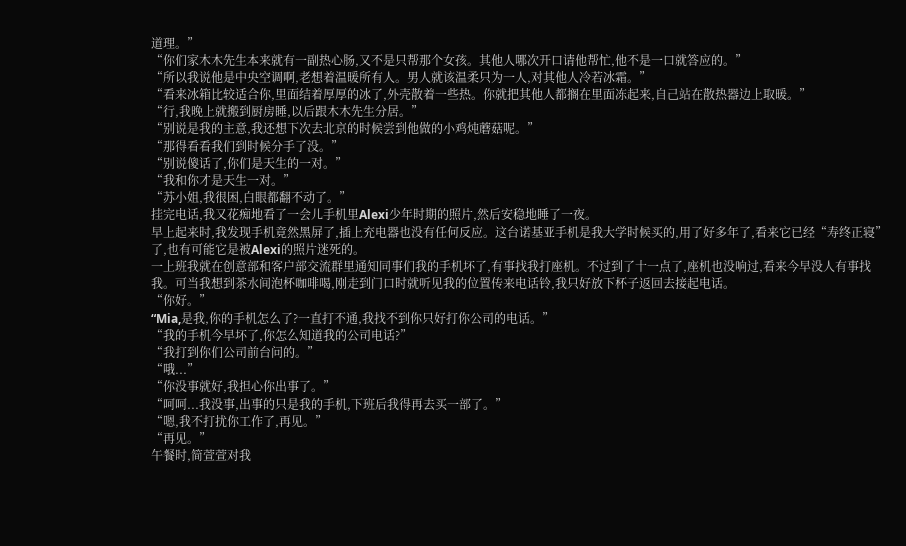道理。”
“你们家木木先生本来就有一副热心肠,又不是只帮那个女孩。其他人哪次开口请他帮忙,他不是一口就答应的。”
“所以我说他是中央空调啊,老想着温暖所有人。男人就该温柔只为一人,对其他人冷若冰霜。”
“看来冰箱比较适合你,里面结着厚厚的冰了,外壳散着一些热。你就把其他人都搁在里面冻起来,自己站在散热器边上取暖。”
“行,我晚上就搬到厨房睡,以后跟木木先生分居。”
“别说是我的主意,我还想下次去北京的时候尝到他做的小鸡炖蘑菇呢。”
“那得看看我们到时候分手了没。”
“别说傻话了,你们是天生的一对。”
“我和你才是天生一对。”
“苏小姐,我很困,白眼都翻不动了。”
挂完电话,我又花痴地看了一会儿手机里Alexi少年时期的照片,然后安稳地睡了一夜。
早上起来时,我发现手机竟然黑屏了,插上充电器也没有任何反应。这台诺基亚手机是我大学时候买的,用了好多年了,看来它已经“寿终正寝”了,也有可能它是被Alexi的照片迷死的。
一上班我就在创意部和客户部交流群里通知同事们我的手机坏了,有事找我打座机。不过到了十一点了,座机也没响过,看来今早没人有事找我。可当我想到茶水间泡杯咖啡喝,刚走到门口时就听见我的位置传来电话铃,我只好放下杯子返回去接起电话。
“你好。”
“Mia,是我,你的手机怎么了?一直打不通,我找不到你只好打你公司的电话。”
“我的手机今早坏了,你怎么知道我的公司电话?”
“我打到你们公司前台问的。”
“哦...”
“你没事就好,我担心你出事了。”
“呵呵...我没事,出事的只是我的手机,下班后我得再去买一部了。”
“嗯,我不打扰你工作了,再见。”
“再见。”
午餐时,简萱萱对我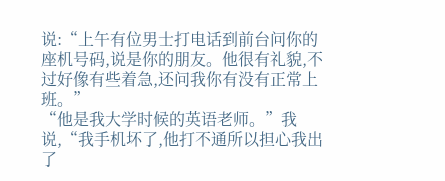说:“上午有位男士打电话到前台问你的座机号码,说是你的朋友。他很有礼貌,不过好像有些着急,还问我你有没有正常上班。”
“他是我大学时候的英语老师。”我说,“我手机坏了,他打不通所以担心我出了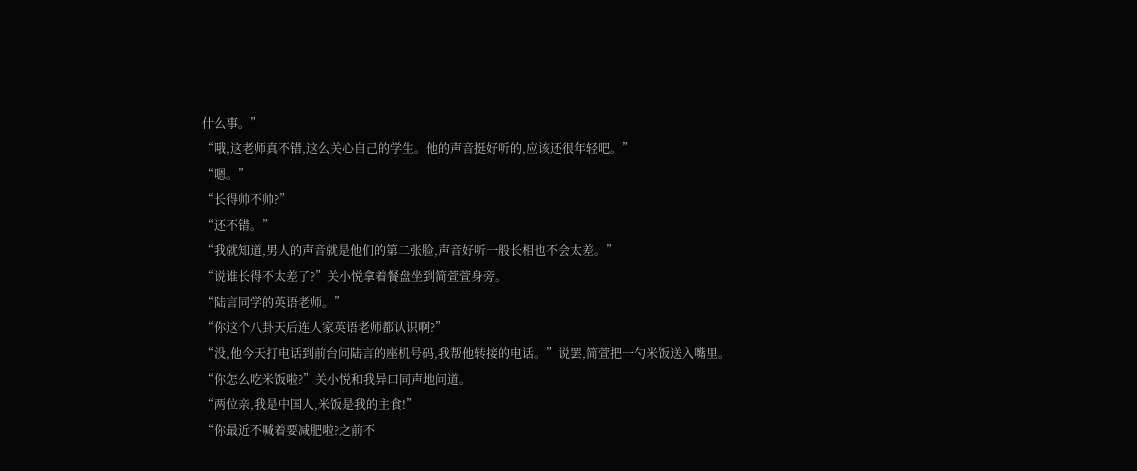什么事。”
“哦,这老师真不错,这么关心自己的学生。他的声音挺好听的,应该还很年轻吧。”
“嗯。”
“长得帅不帅?”
“还不错。”
“我就知道,男人的声音就是他们的第二张脸,声音好听一般长相也不会太差。”
“说谁长得不太差了?”关小悦拿着餐盘坐到简萱萱身旁。
“陆言同学的英语老师。”
“你这个八卦天后连人家英语老师都认识啊?”
“没,他今天打电话到前台问陆言的座机号码,我帮他转接的电话。”说罢,简萱把一勺米饭送入嘴里。
“你怎么吃米饭啦?”关小悦和我异口同声地问道。
“两位亲,我是中国人,米饭是我的主食!”
“你最近不喊着要减肥啦?之前不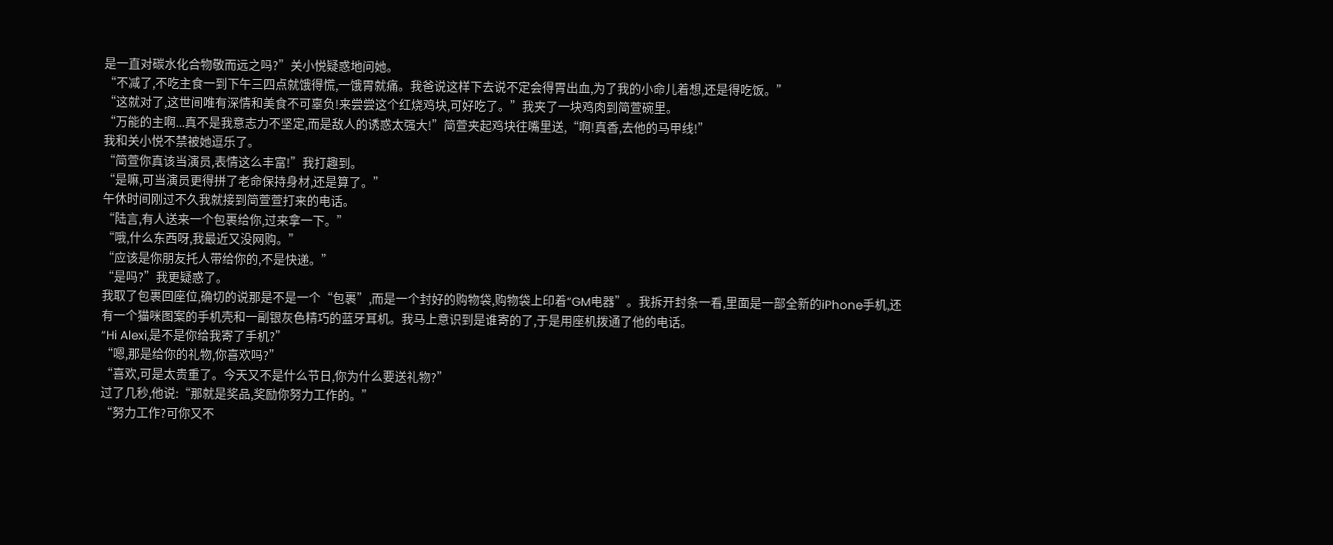是一直对碳水化合物敬而远之吗?”关小悦疑惑地问她。
“不减了,不吃主食一到下午三四点就饿得慌,一饿胃就痛。我爸说这样下去说不定会得胃出血,为了我的小命儿着想,还是得吃饭。”
“这就对了,这世间唯有深情和美食不可辜负!来尝尝这个红烧鸡块,可好吃了。”我夹了一块鸡肉到简萱碗里。
“万能的主啊...真不是我意志力不坚定,而是敌人的诱惑太强大!”简萱夹起鸡块往嘴里送,“啊!真香,去他的马甲线!”
我和关小悦不禁被她逗乐了。
“简萱你真该当演员,表情这么丰富!”我打趣到。
“是嘛,可当演员更得拼了老命保持身材,还是算了。”
午休时间刚过不久我就接到简萱萱打来的电话。
“陆言,有人送来一个包裹给你,过来拿一下。”
“哦,什么东西呀,我最近又没网购。”
“应该是你朋友托人带给你的,不是快递。”
“是吗?”我更疑惑了。
我取了包裹回座位,确切的说那是不是一个“包裹”,而是一个封好的购物袋,购物袋上印着“GM电器”。我拆开封条一看,里面是一部全新的iPhone手机,还有一个猫咪图案的手机壳和一副银灰色精巧的蓝牙耳机。我马上意识到是谁寄的了,于是用座机拨通了他的电话。
“Hi Alexi,是不是你给我寄了手机?”
“嗯,那是给你的礼物,你喜欢吗?”
“喜欢,可是太贵重了。今天又不是什么节日,你为什么要送礼物?”
过了几秒,他说:“那就是奖品,奖励你努力工作的。”
“努力工作?可你又不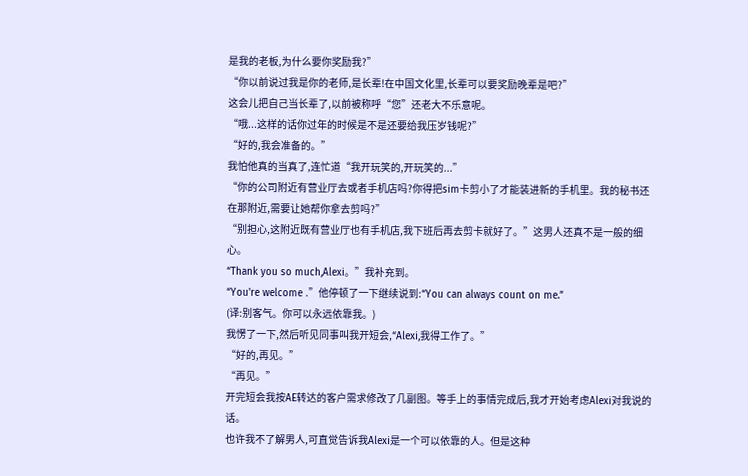是我的老板,为什么要你奖励我?”
“你以前说过我是你的老师,是长辈!在中国文化里,长辈可以要奖励晚辈是吧?”
这会儿把自己当长辈了,以前被称呼“您”还老大不乐意呢。
“哦...这样的话你过年的时候是不是还要给我压岁钱呢?”
“好的,我会准备的。”
我怕他真的当真了,连忙道“我开玩笑的,开玩笑的...”
“你的公司附近有营业厅去或者手机店吗?你得把sim卡剪小了才能装进新的手机里。我的秘书还在那附近,需要让她帮你拿去剪吗?”
“别担心,这附近既有营业厅也有手机店,我下班后再去剪卡就好了。”这男人还真不是一般的细心。
“Thank you so much,Alexi。”我补充到。
“You're welcome .”他停顿了一下继续说到:“You can always count on me.”
(译:别客气。你可以永远依靠我。)
我愣了一下,然后听见同事叫我开短会,“Alexi,我得工作了。”
“好的,再见。”
“再见。”
开完短会我按AE转达的客户需求修改了几副图。等手上的事情完成后,我才开始考虑Alexi对我说的话。
也许我不了解男人,可直觉告诉我Alexi是一个可以依靠的人。但是这种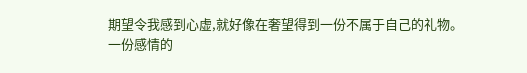期望令我感到心虚,就好像在奢望得到一份不属于自己的礼物。
一份感情的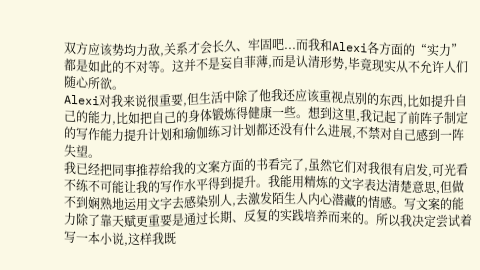双方应该势均力敌,关系才会长久、牢固吧...而我和Alexi各方面的“实力”都是如此的不对等。这并不是妄自菲薄,而是认清形势,毕竟现实从不允许人们随心所欲。
Alexi对我来说很重要,但生活中除了他我还应该重视点别的东西,比如提升自己的能力,比如把自己的身体锻炼得健康一些。想到这里,我记起了前阵子制定的写作能力提升计划和瑜伽练习计划都还没有什么进展,不禁对自己感到一阵失望。
我已经把同事推荐给我的文案方面的书看完了,虽然它们对我很有启发,可光看不练不可能让我的写作水平得到提升。我能用精炼的文字表达清楚意思,但做不到娴熟地运用文字去感染别人,去激发陌生人内心潜藏的情感。写文案的能力除了靠天赋更重要是通过长期、反复的实践培养而来的。所以我决定尝试着写一本小说,这样我既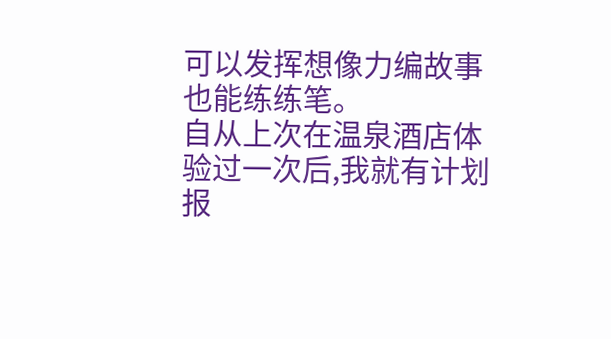可以发挥想像力编故事也能练练笔。
自从上次在温泉酒店体验过一次后,我就有计划报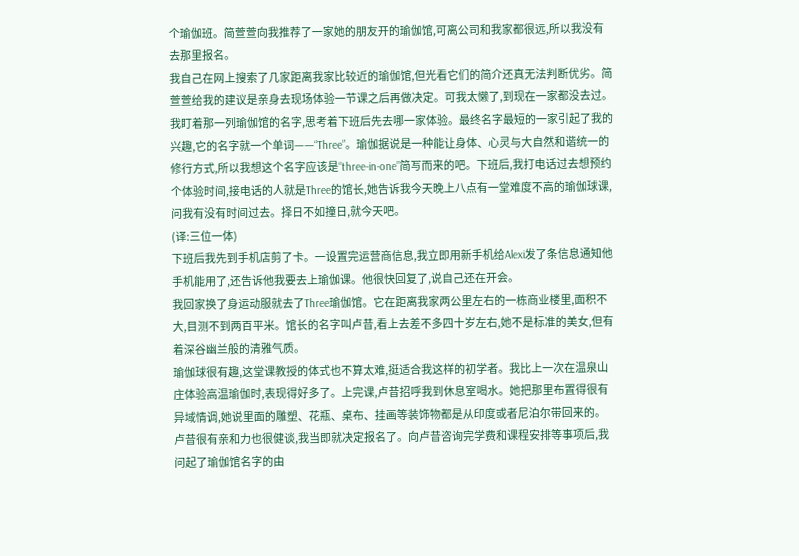个瑜伽班。简萱萱向我推荐了一家她的朋友开的瑜伽馆,可离公司和我家都很远,所以我没有去那里报名。
我自己在网上搜索了几家距离我家比较近的瑜伽馆,但光看它们的简介还真无法判断优劣。简萱萱给我的建议是亲身去现场体验一节课之后再做决定。可我太懒了,到现在一家都没去过。
我盯着那一列瑜伽馆的名字,思考着下班后先去哪一家体验。最终名字最短的一家引起了我的兴趣,它的名字就一个单词——“Three”。瑜伽据说是一种能让身体、心灵与大自然和谐统一的修行方式,所以我想这个名字应该是“three-in-one”简写而来的吧。下班后,我打电话过去想预约个体验时间,接电话的人就是Three的馆长,她告诉我今天晚上八点有一堂难度不高的瑜伽球课,问我有没有时间过去。择日不如撞日,就今天吧。
(译:三位一体)
下班后我先到手机店剪了卡。一设置完运营商信息,我立即用新手机给Alexi发了条信息通知他手机能用了,还告诉他我要去上瑜伽课。他很快回复了,说自己还在开会。
我回家换了身运动服就去了Three瑜伽馆。它在距离我家两公里左右的一栋商业楼里,面积不大,目测不到两百平米。馆长的名字叫卢昔,看上去差不多四十岁左右,她不是标准的美女,但有着深谷幽兰般的清雅气质。
瑜伽球很有趣,这堂课教授的体式也不算太难,挺适合我这样的初学者。我比上一次在温泉山庄体验高温瑜伽时,表现得好多了。上完课,卢昔招呼我到休息室喝水。她把那里布置得很有异域情调,她说里面的雕塑、花瓶、桌布、挂画等装饰物都是从印度或者尼泊尔带回来的。
卢昔很有亲和力也很健谈,我当即就决定报名了。向卢昔咨询完学费和课程安排等事项后,我问起了瑜伽馆名字的由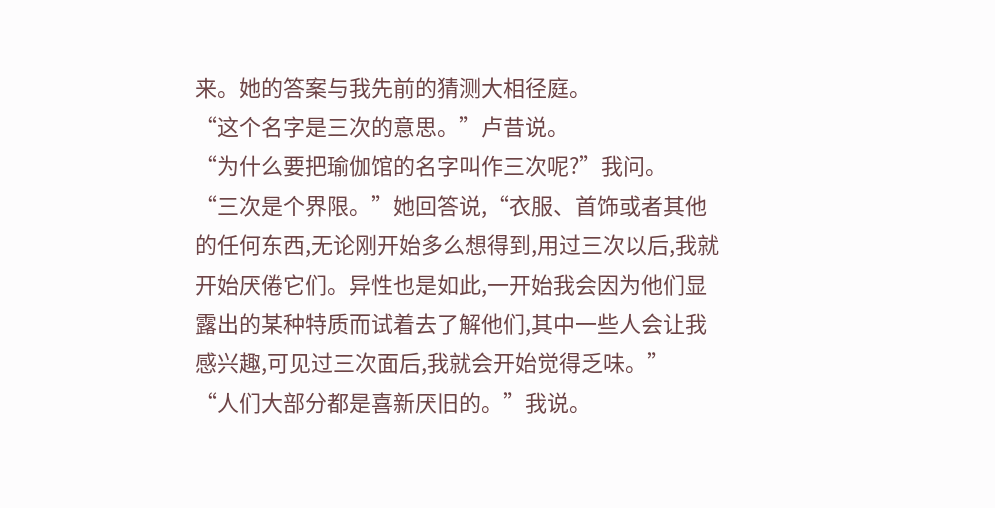来。她的答案与我先前的猜测大相径庭。
“这个名字是三次的意思。”卢昔说。
“为什么要把瑜伽馆的名字叫作三次呢?”我问。
“三次是个界限。”她回答说,“衣服、首饰或者其他的任何东西,无论刚开始多么想得到,用过三次以后,我就开始厌倦它们。异性也是如此,一开始我会因为他们显露出的某种特质而试着去了解他们,其中一些人会让我感兴趣,可见过三次面后,我就会开始觉得乏味。”
“人们大部分都是喜新厌旧的。”我说。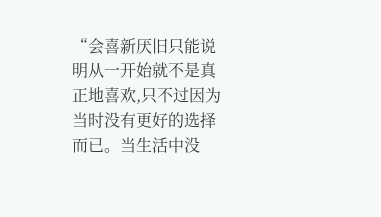“会喜新厌旧只能说明从一开始就不是真正地喜欢,只不过因为当时没有更好的选择而已。当生活中没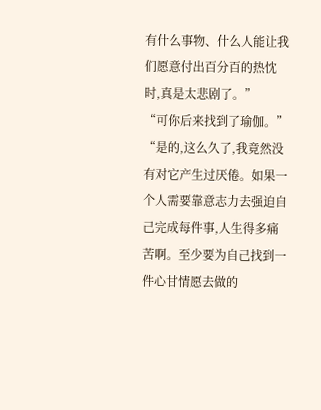有什么事物、什么人能让我们愿意付出百分百的热忱时,真是太悲剧了。”
“可你后来找到了瑜伽。”
“是的,这么久了,我竟然没有对它产生过厌倦。如果一个人需要靠意志力去强迫自己完成每件事,人生得多痛苦啊。至少要为自己找到一件心甘情愿去做的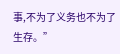事,不为了义务也不为了生存。”